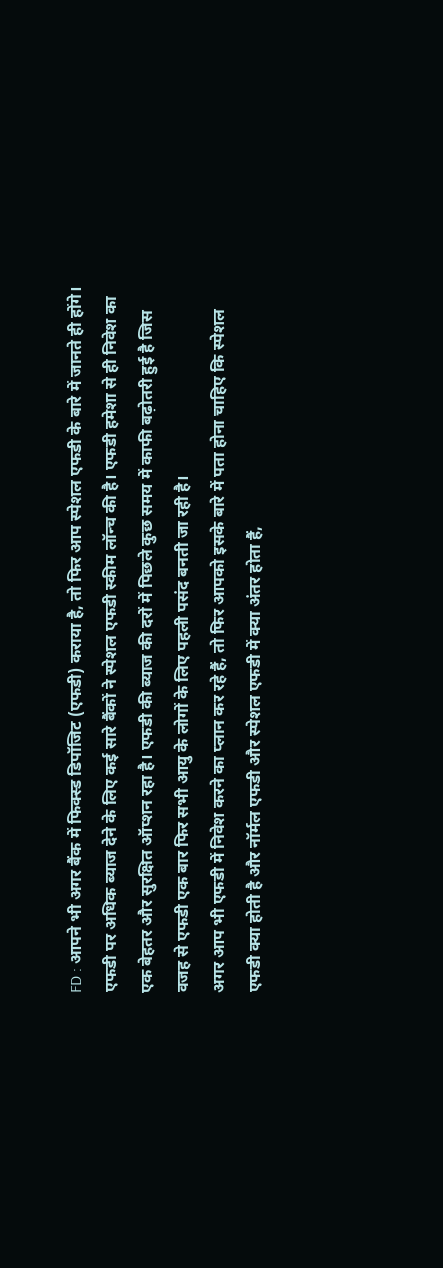FD : आपने भी अगर बैंक में फिक्स्ड डिपॉजिट (एफडी) कराया है, तो फिर आप स्पेशल एफडी के बारे में जानते ही होंगे। एफडी पर अधिक ब्याज देने के लिए कई सारे बैंकों ने स्पेशल एफडी स्कीम लॉन्च की है। एफडी हमेशा से ही निवेश का एक बेहतर और सुरक्षित ऑप्शन रहा है। एफडी की ब्याज की दरों में पिछले कुछ समय में काफी बढ़ोतरी हुई है जिस वजह से एफडी एक बार फिर सभी आयु के लोगों के लिए पहली पसंद बनती जा रही है।
अगर आप भी एफडी में निवेश करने का प्लान कर रहे हैं, तो फिर आपको इसके बारे में पता होना चाहिए कि स्पेशल एफडी क्या होती है और नॉर्मल एफडी और स्पेशल एफडी में क्या अंतर होता हैं,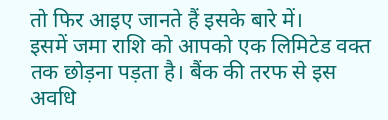तो फिर आइए जानते हैं इसके बारे में।
इसमें जमा राशि को आपको एक लिमिटेड वक्त तक छोड़ना पड़ता है। बैंक की तरफ से इस अवधि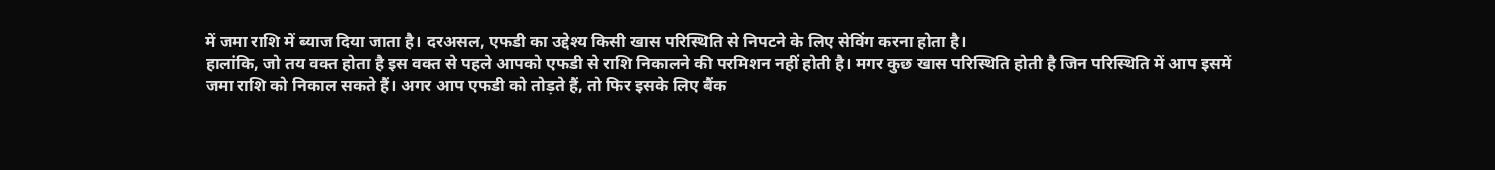में जमा राशि में ब्याज दिया जाता है। दरअसल, एफडी का उद्देश्य किसी खास परिस्थिति से निपटने के लिए सेविंग करना होता है।
हालांकि, जो तय वक्त होता है इस वक्त से पहले आपको एफडी से राशि निकालने की परमिशन नहीं होती है। मगर कुछ खास परिस्थिति होती है जिन परिस्थिति में आप इसमें जमा राशि को निकाल सकते हैं। अगर आप एफडी को तोड़ते हैं, तो फिर इसके लिए बैंक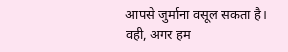आपसे जुर्माना वसूल सकता है।
वही, अगर हम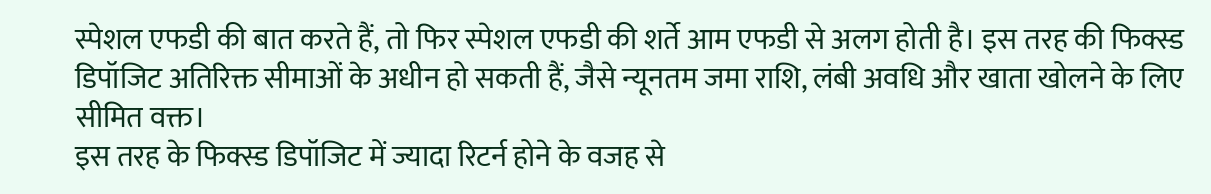स्पेशल एफडी की बात करते हैं, तो फिर स्पेशल एफडी की शर्ते आम एफडी से अलग होती है। इस तरह की फिक्स्ड डिपॉजिट अतिरिक्त सीमाओं के अधीन हो सकती हैं, जैसे न्यूनतम जमा राशि, लंबी अवधि और खाता खोलने के लिए सीमित वक्त।
इस तरह के फिक्स्ड डिपॉजिट में ज्यादा रिटर्न होने के वजह से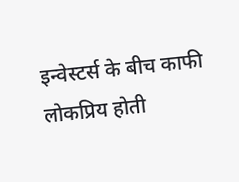इन्वेस्टर्स के बीच काफी लोकप्रिय होती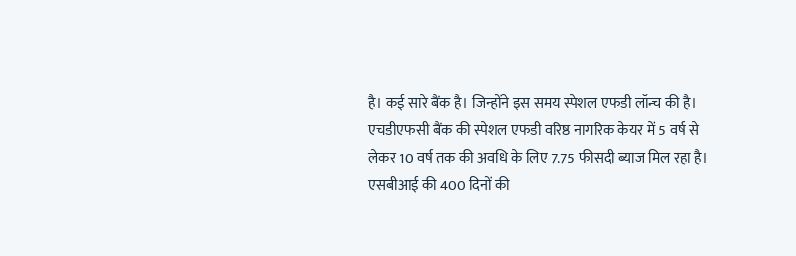है। कई सारे बैंक है। जिन्होंने इस समय स्पेशल एफडी लॉन्च की है।
एचडीएफसी बैंक की स्पेशल एफडी वरिष्ठ नागरिक केयर में 5 वर्ष से लेकर 10 वर्ष तक की अवधि के लिए 7.75 फीसदी ब्याज मिल रहा है।
एसबीआई की 400 दिनों की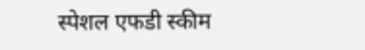स्पेशल एफडी स्कीम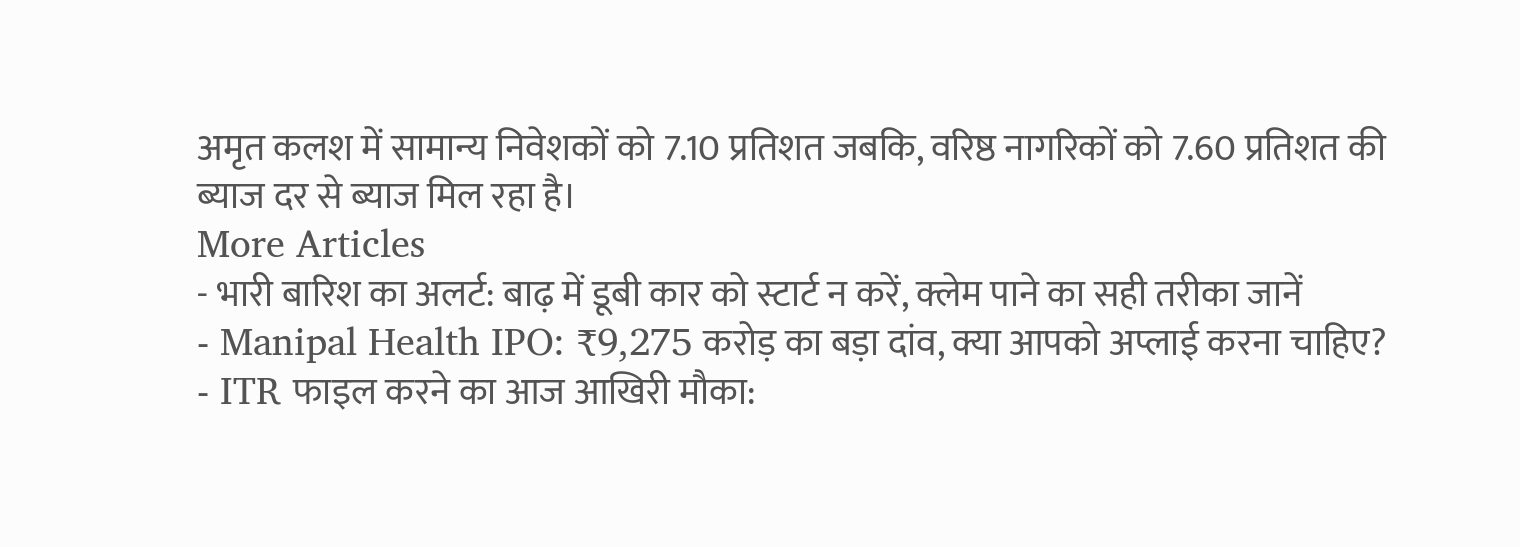अमृत कलश में सामान्य निवेशकों को 7.10 प्रतिशत जबकि, वरिष्ठ नागरिकों को 7.60 प्रतिशत की ब्याज दर से ब्याज मिल रहा है।
More Articles
- भारी बारिश का अलर्ट: बाढ़ में डूबी कार को स्टार्ट न करें, क्लेम पाने का सही तरीका जानें
- Manipal Health IPO: ₹9,275 करोड़ का बड़ा दांव, क्या आपको अप्लाई करना चाहिए?
- ITR फाइल करने का आज आखिरी मौका: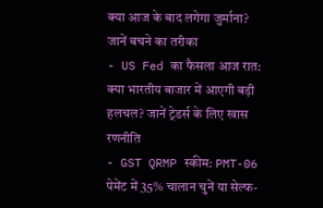क्या आज के बाद लगेगा जुर्माना? जानें बचने का तरीका
- US Fed का फैसला आज रात: क्या भारतीय बाजार में आएगी बड़ी हलचल? जानें ट्रेडर्स के लिए खास रणनीति
- GST QRMP स्कीम: PMT-06 पेमेंट में 35% चालान चुनें या सेल्फ-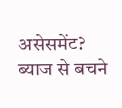असेसमेंट? ब्याज से बचने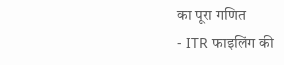का पूरा गणित
- ITR फाइलिंग की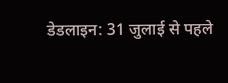डेडलाइन: 31 जुलाई से पहले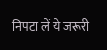निपटा लें ये जरूरी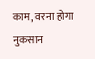काम, वरना होगा नुकसान